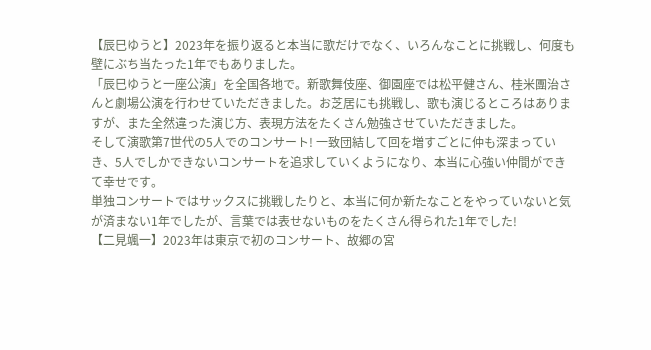【辰巳ゆうと】2023年を振り返ると本当に歌だけでなく、いろんなことに挑戦し、何度も壁にぶち当たった1年でもありました。
「辰巳ゆうと一座公演」を全国各地で。新歌舞伎座、御園座では松平健さん、桂米團治さんと劇場公演を行わせていただきました。お芝居にも挑戦し、歌も演じるところはありますが、また全然違った演じ方、表現方法をたくさん勉強させていただきました。
そして演歌第7世代の5人でのコンサート! 一致団結して回を増すごとに仲も深まっていき、5人でしかできないコンサートを追求していくようになり、本当に心強い仲間ができて幸せです。
単独コンサートではサックスに挑戦したりと、本当に何か新たなことをやっていないと気が済まない1年でしたが、言葉では表せないものをたくさん得られた1年でした!
【二見颯一】2023年は東京で初のコンサート、故郷の宮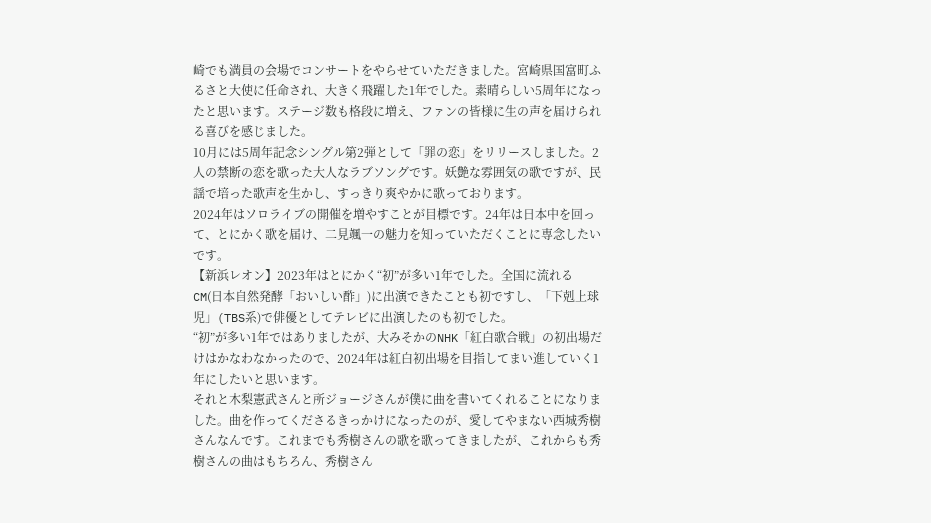崎でも満員の会場でコンサートをやらせていただきました。宮崎県国富町ふるさと大使に任命され、大きく飛躍した1年でした。素晴らしい5周年になったと思います。ステージ数も格段に増え、ファンの皆様に生の声を届けられる喜びを感じました。
10月には5周年記念シングル第2弾として「罪の恋」をリリースしました。2人の禁断の恋を歌った大人なラブソングです。妖艶な雰囲気の歌ですが、民謡で培った歌声を生かし、すっきり爽やかに歌っております。
2024年はソロライブの開催を増やすことが目標です。24年は日本中を回って、とにかく歌を届け、二見颯一の魅力を知っていただくことに専念したいです。
【新浜レオン】2023年はとにかく“初”が多い1年でした。全国に流れるCM(日本自然発酵「おいしい酢」)に出演できたことも初ですし、「下剋上球児」(TBS系)で俳優としてテレビに出演したのも初でした。
“初”が多い1年ではありましたが、大みそかのNHK「紅白歌合戦」の初出場だけはかなわなかったので、2024年は紅白初出場を目指してまい進していく1年にしたいと思います。
それと木梨憲武さんと所ジョージさんが僕に曲を書いてくれることになりました。曲を作ってくださるきっかけになったのが、愛してやまない西城秀樹さんなんです。これまでも秀樹さんの歌を歌ってきましたが、これからも秀樹さんの曲はもちろん、秀樹さん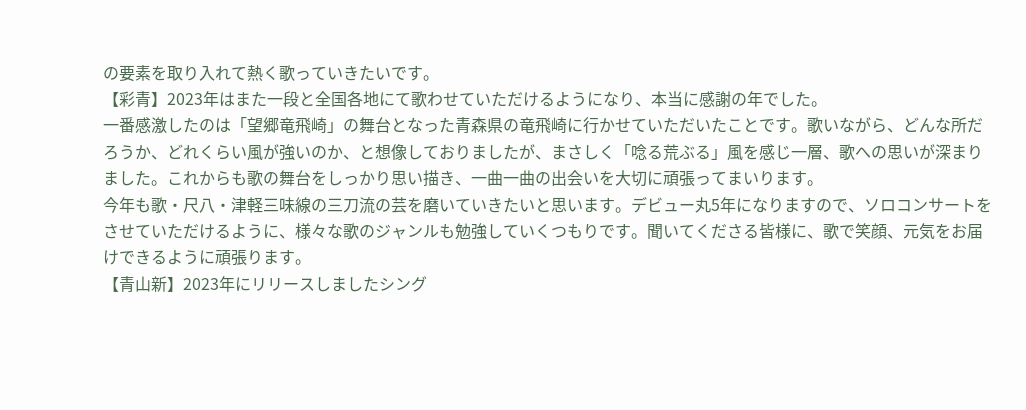の要素を取り入れて熱く歌っていきたいです。
【彩青】2023年はまた一段と全国各地にて歌わせていただけるようになり、本当に感謝の年でした。
一番感激したのは「望郷竜飛崎」の舞台となった青森県の竜飛崎に行かせていただいたことです。歌いながら、どんな所だろうか、どれくらい風が強いのか、と想像しておりましたが、まさしく「唸る荒ぶる」風を感じ一層、歌への思いが深まりました。これからも歌の舞台をしっかり思い描き、一曲一曲の出会いを大切に頑張ってまいります。
今年も歌・尺八・津軽三味線の三刀流の芸を磨いていきたいと思います。デビュー丸5年になりますので、ソロコンサートをさせていただけるように、様々な歌のジャンルも勉強していくつもりです。聞いてくださる皆様に、歌で笑顔、元気をお届けできるように頑張ります。
【青山新】2023年にリリースしましたシング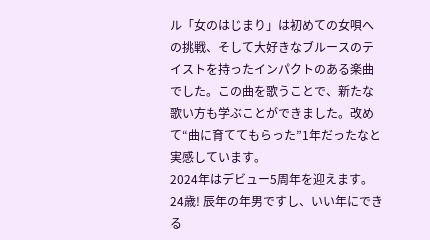ル「女のはじまり」は初めての女唄への挑戦、そして大好きなブルースのテイストを持ったインパクトのある楽曲でした。この曲を歌うことで、新たな歌い方も学ぶことができました。改めて“曲に育ててもらった”1年だったなと実感しています。
2024年はデビュー5周年を迎えます。24歳! 辰年の年男ですし、いい年にできる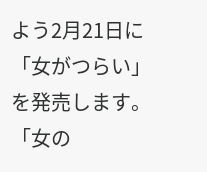よう2月21日に「女がつらい」を発売します。
「女の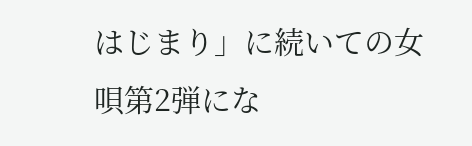はじまり」に続いての女唄第2弾にな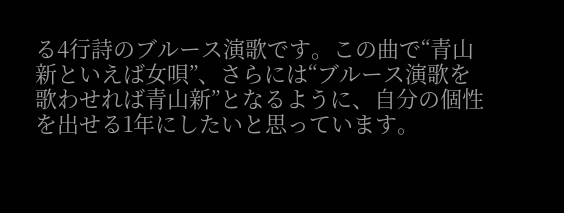る4行詩のブルース演歌です。この曲で“青山新といえば女唄”、さらには“ブルース演歌を歌わせれば青山新”となるように、自分の個性を出せる1年にしたいと思っています。